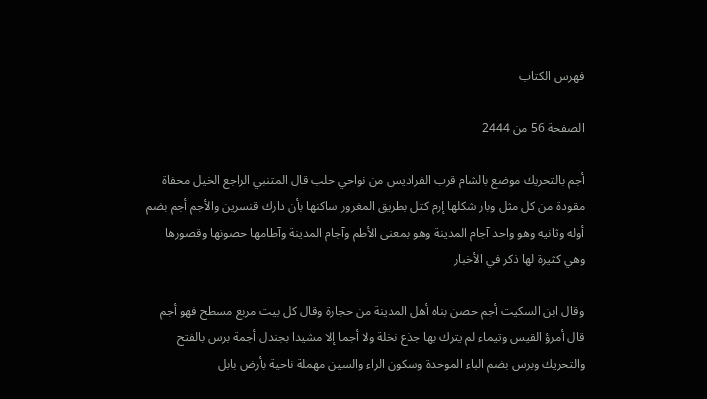فهرس الكتاب

الصفحة 56 من 2444

أجم بالتحريك موضع بالشام قرب الفراديس من نواحي حلب قال المتنبي الراجع الخيل محفاة مقودة من كل مثل وبار شكلها إرم كتل بطريق المغرور ساكنها بأن دارك قنسرين والأجم أجم بضم أوله وثانيه وهو واحد آجام المدينة وهو بمعنى الأطم وآجام المدينة وآطامها حصونها وقصورها وهي كثيرة لها ذكر في الأخبار

وقال ابن السكيت أجم حصن بناه أهل المدينة من حجارة وقال كل بيت مربع مسطح فهو أجم قال أمرؤ القيس وتيماء لم يترك بها جذع نخلة ولا أجما إلا مشيدا بجندل أجمة برس بالفتح والتحريك وبرس بضم الباء الموحدة وسكون الراء والسين مهملة ناحية بأرض بابل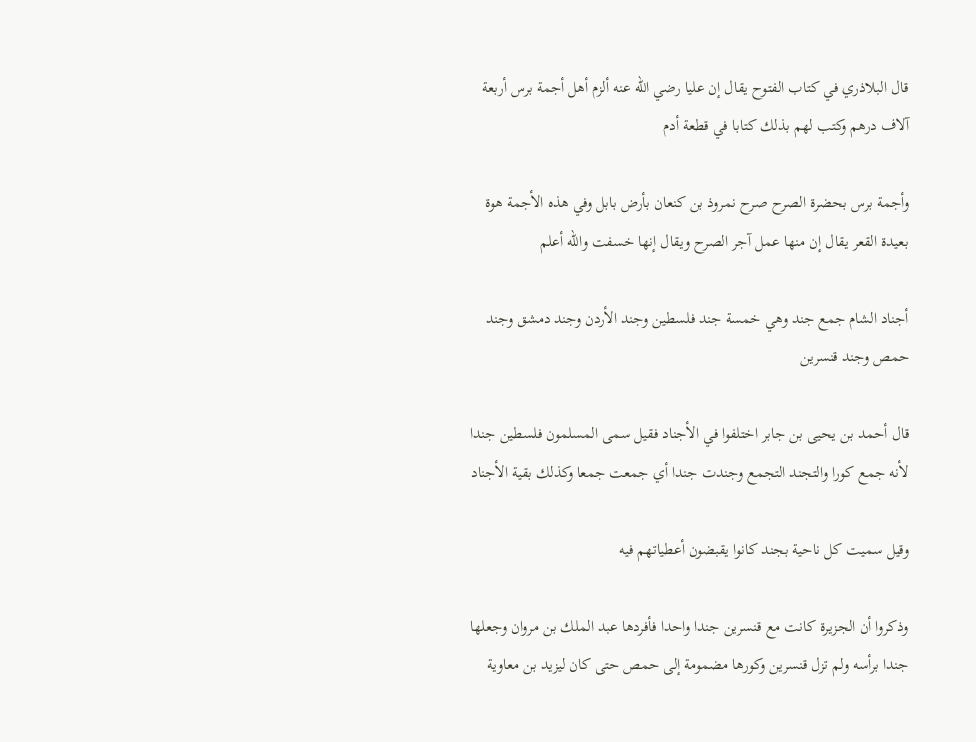قال البلاذري في كتاب الفتوح يقال إن عليا رضي الله عنه ألزم أهل أجمة برس أربعة آلاف درهم وكتب لهم بذلك كتابا في قطعة أدم

وأجمة برس بحضرة الصرح صرح نمروذ بن كنعان بأرض بابل وفي هذه الأجمة هوة بعيدة القعر يقال إن منها عمل آجر الصرح ويقال إنها خسفت والله أعلم

أجناد الشام جمع جند وهي خمسة جند فلسطين وجند الأردن وجند دمشق وجند حمص وجند قنسرين

قال أحمد بن يحيى بن جابر اختلفوا في الأجناد فقيل سمى المسلمون فلسطين جندا لأنه جمع كورا والتجند التجمع وجندت جندا أي جمعت جمعا وكذلك بقية الأجناد

وقيل سميت كل ناحية بجند كانوا يقبضون أعطياتهم فيه

وذكروا أن الجزيرة كانت مع قنسرين جندا واحدا فأفردها عبد الملك بن مروان وجعلها جندا برأسه ولم تزل قنسرين وكورها مضمومة إلى حمص حتى كان ليزيد بن معاوية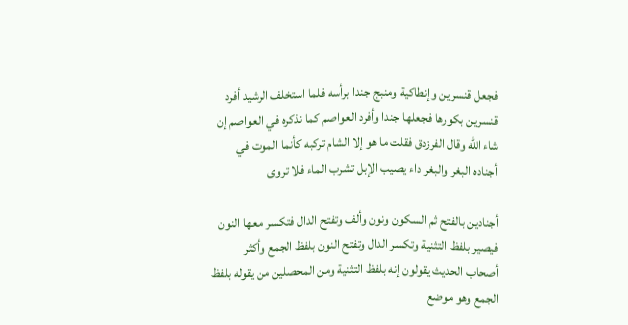فجعل قنسرين وإنطاكية ومنبج جندا برأسه فلما استخلف الرشيد أفرد قنسرين بكورها فجعلها جندا وأفرد العواصم كما نذكره في العواصم إن شاء الله وقال الفرزدق فقلت ما هو إلا الشام تركبه كأنما الموت في أجناده البغر والبغر داء يصيب الإبل تشرب الماء فلا تروى

أجنادين بالفتح ثم السكون ونون وألف وتفتح الدال فتكسر معها النون فيصير بلفظ التثنية وتكسر الدال وتفتح النون بلفظ الجمع وأكثر أصحاب الحديث يقولون إنه بلفظ التثنية ومن المحصلين من يقوله بلفظ الجمع وهو موضع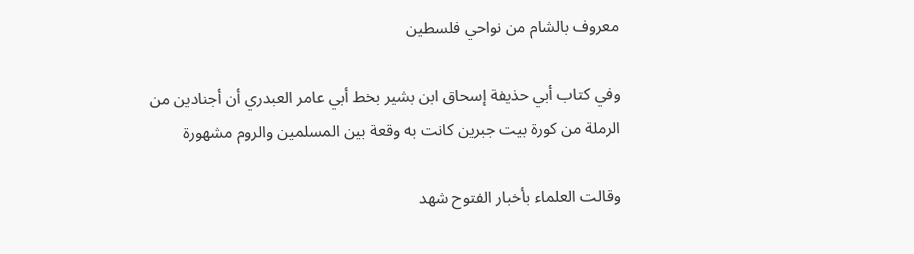معروف بالشام من نواحي فلسطين

وفي كتاب أبي حذيفة إسحاق ابن بشير بخط أبي عامر العبدري أن أجنادين من الرملة من كورة بيت جبرين كانت به وقعة بين المسلمين والروم مشهورة

وقالت العلماء بأخبار الفتوح شهد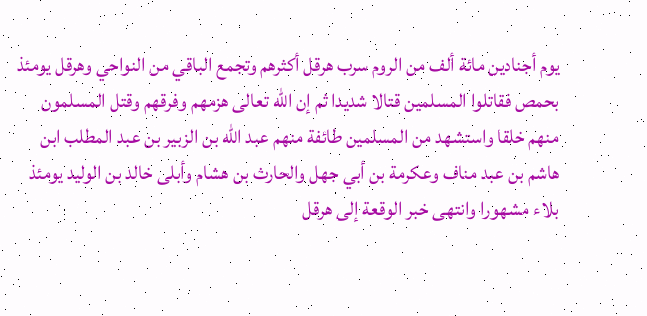يوم أجنادين مائة ألف من الروم سرب هرقل أكثرهم وتجمع الباقي من النواحي وهرقل يومئذ بحمص فقاتلوا المسلمين قتالا شديدا ثم إن الله تعالى هزمهم وفرقهم وقتل المسلمون منهم خلقا واستشهد من المسلمين طائفة منهم عبد الله بن الزبير بن عبد المطلب ابن هاشم بن عبد مناف وعكرمة بن أبي جهل والحارث بن هشام وأبلى خالد بن الوليد يومئذ بلاء مشهورا وانتهى خبر الوقعة إلى هرقل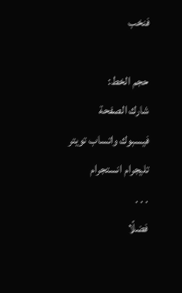فنخب

حجم الخط:
شارك الصفحة
فيسبوك واتساب تويتر تليجرام انستجرام
. . .
فضلًا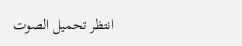انتظر تحميل الصوت